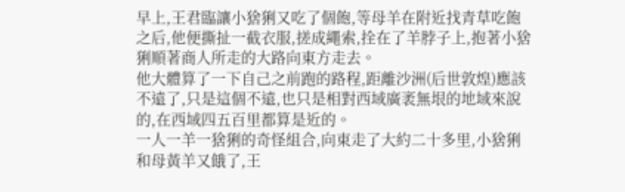早上,王君臨讓小猞猁又吃了個飽,等母羊在附近找青草吃飽之后,他便撕扯一截衣服,搓成繩索,拴在了羊脖子上,抱著小猞猁順著商人所走的大路向東方走去。
他大體算了一下自己之前跑的路程,距離沙洲(后世敦煌)應該不遠了,只是這個不遠,也只是相對西域廣袤無垠的地域來說的,在西域四五百里都算是近的。
一人一羊一猞猁的奇怪組合,向東走了大約二十多里,小猞猁和母黃羊又餓了,王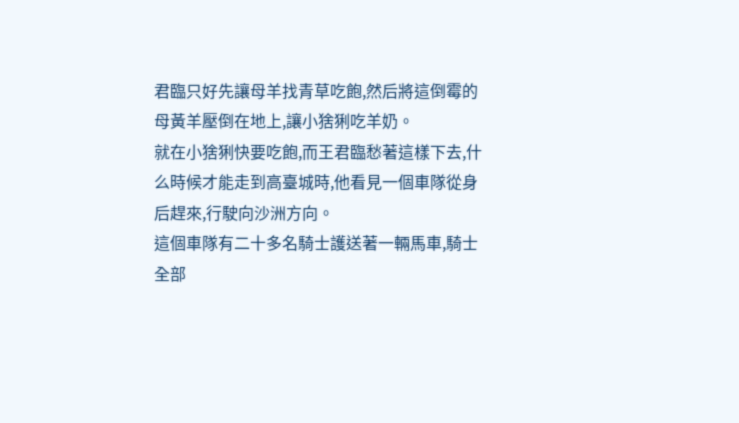君臨只好先讓母羊找青草吃飽,然后將這倒霉的母黃羊壓倒在地上,讓小猞猁吃羊奶。
就在小猞猁快要吃飽,而王君臨愁著這樣下去,什么時候才能走到高臺城時,他看見一個車隊從身后趕來,行駛向沙洲方向。
這個車隊有二十多名騎士護送著一輛馬車,騎士全部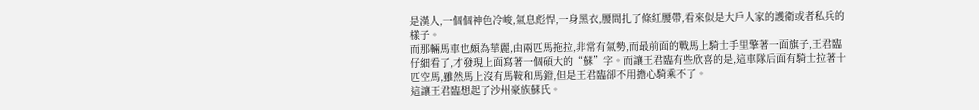是漢人,一個個神色冷峻,氣息彪悍,一身黑衣,腰間扎了條紅腰帶,看來似是大戶人家的護衛或者私兵的樣子。
而那輛馬車也頗為華麗,由兩匹馬拖拉,非常有氣勢,而最前面的戰馬上騎士手里擎著一面旗子,王君臨仔細看了,才發現上面寫著一個碩大的“蘇”字。而讓王君臨有些欣喜的是,這車隊后面有騎士拉著十匹空馬,雖然馬上沒有馬鞍和馬鐙,但是王君臨卻不用擔心騎乘不了。
這讓王君臨想起了沙州豪族蘇氏。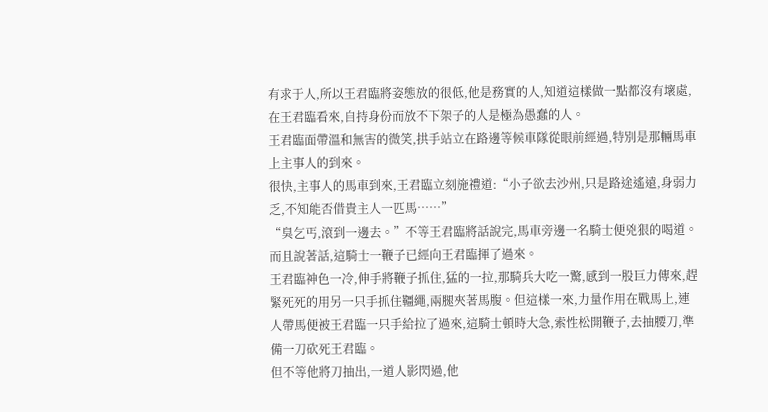有求于人,所以王君臨將姿態放的很低,他是務實的人,知道這樣做一點都沒有壞處,在王君臨看來,自持身份而放不下架子的人是極為愚蠢的人。
王君臨面帶溫和無害的微笑,拱手站立在路邊等候車隊從眼前經過,特別是那輛馬車上主事人的到來。
很快,主事人的馬車到來,王君臨立刻施禮道:“小子欲去沙州,只是路途遙遠,身弱力乏,不知能否借貴主人一匹馬……”
“臭乞丐,滾到一邊去。”不等王君臨將話說完,馬車旁邊一名騎士便兇狠的喝道。
而且說著話,這騎士一鞭子已經向王君臨揮了過來。
王君臨神色一冷,伸手將鞭子抓住,猛的一拉,那騎兵大吃一驚,感到一股巨力傳來,趕緊死死的用另一只手抓住韁繩,兩腿夾著馬腹。但這樣一來,力量作用在戰馬上,連人帶馬便被王君臨一只手給拉了過來,這騎士頓時大急,索性松開鞭子,去抽腰刀,準備一刀砍死王君臨。
但不等他將刀抽出,一道人影閃過,他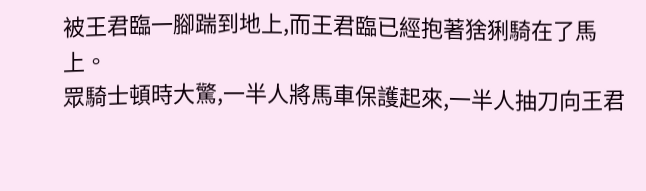被王君臨一腳踹到地上,而王君臨已經抱著猞猁騎在了馬上。
眾騎士頓時大驚,一半人將馬車保護起來,一半人抽刀向王君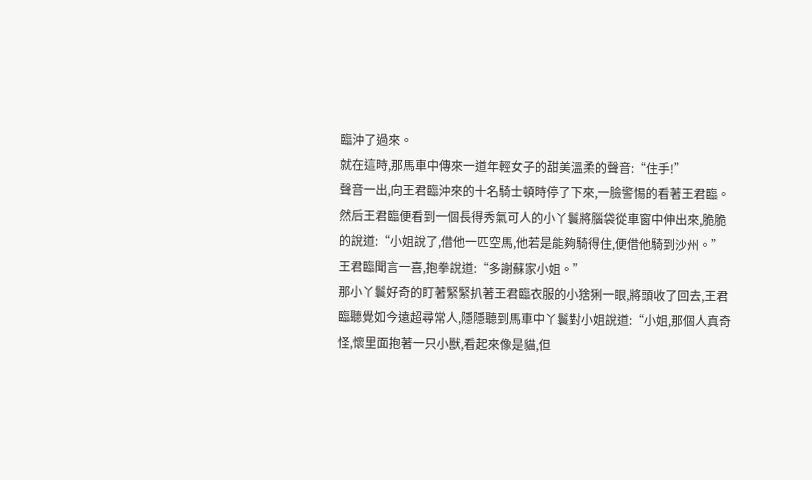臨沖了過來。
就在這時,那馬車中傳來一道年輕女子的甜美溫柔的聲音:“住手!”
聲音一出,向王君臨沖來的十名騎士頓時停了下來,一臉警惕的看著王君臨。
然后王君臨便看到一個長得秀氣可人的小丫鬟將腦袋從車窗中伸出來,脆脆的說道:“小姐說了,借他一匹空馬,他若是能夠騎得住,便借他騎到沙州。”
王君臨聞言一喜,抱拳說道:“多謝蘇家小姐。”
那小丫鬟好奇的盯著緊緊扒著王君臨衣服的小猞猁一眼,將頭收了回去,王君臨聽覺如今遠超尋常人,隱隱聽到馬車中丫鬟對小姐說道:“小姐,那個人真奇怪,懷里面抱著一只小獸,看起來像是貓,但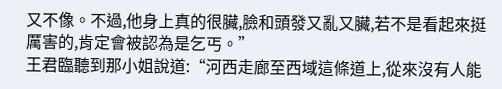又不像。不過,他身上真的很臟,臉和頭發又亂又臟,若不是看起來挺厲害的,肯定會被認為是乞丐。”
王君臨聽到那小姐說道:“河西走廊至西域這條道上,從來沒有人能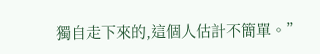獨自走下來的,這個人估計不簡單。”